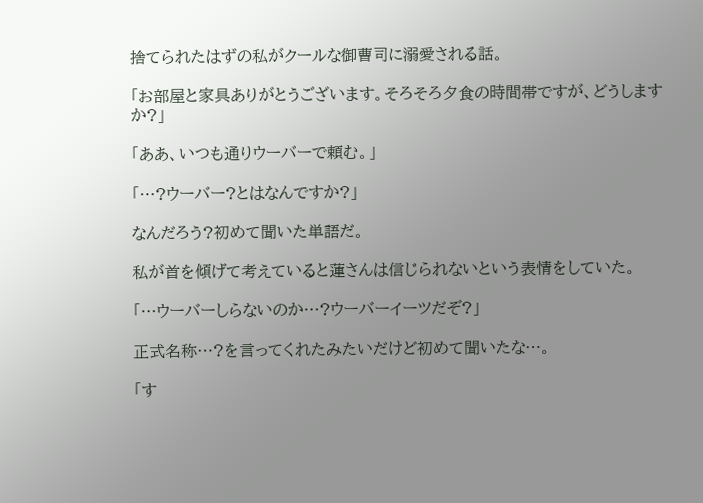捨てられたはずの私がクールな御曹司に溺愛される話。

「お部屋と家具ありがとうございます。そろそろ夕食の時間帯ですが、どうしますか?」

「ああ、いつも通りウーバーで頼む。」

「…?ウーバー?とはなんですか?」

なんだろう?初めて聞いた単語だ。

私が首を傾げて考えていると蓮さんは信じられないという表情をしていた。

「…ウーバーしらないのか…?ウーバーイーツだぞ?」

正式名称…?を言ってくれたみたいだけど初めて聞いたな…。

「す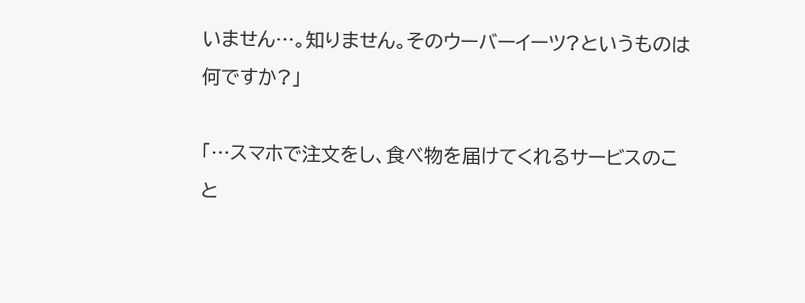いません…。知りません。そのウーバーイーツ?というものは何ですか?」

「…スマホで注文をし、食べ物を届けてくれるサービスのこと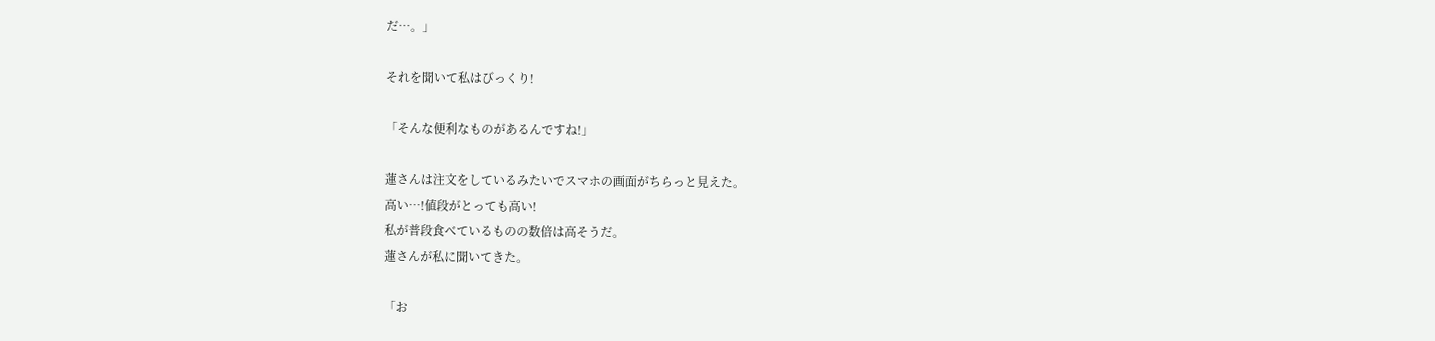だ…。」

それを聞いて私はびっくり!

「そんな便利なものがあるんですね!」

蓮さんは注文をしているみたいでスマホの画面がちらっと見えた。
高い…!値段がとっても高い!
私が普段食べているものの数倍は高そうだ。
蓮さんが私に聞いてきた。

「お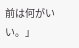前は何がいい。」